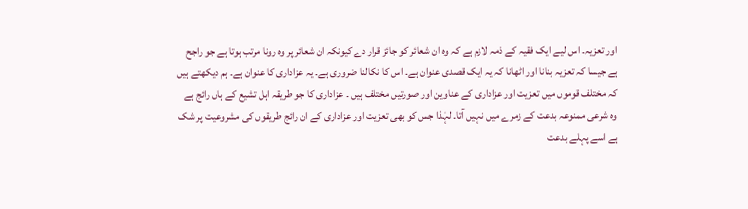اور تعزیہ۔ اس لیے ایک فقیہ کے ذمہ لازم ہے کہ وہ ان شعائر کو جائز قرار دے کیونکہ ان شعائر پر وہ رونا مرتب ہوتا ہے جو راجح ہے جیسا کہ تعزیہ بنانا اور اٹھانا کہ یہ ایک قصدی عنوان ہے۔ اس کا نکالنا ضروری ہے۔ یہ عزاداری کا عنوان ہے۔ ہم دیکھتے ہیں کہ مختلف قوموں میں تعزیت اور عزاداری کے عناوین اور صورتیں مختلف ہیں ۔ عزاداری کا جو طریقہ اہل تشیع کے ہاں رائج ہے وہ شرعی ممنوعہ بدعت کے زمرے میں نہیں آتا۔ لہٰذا جس کو بھی تعزیت اور عزاداری کے ان رائج طریقوں کی مشروعیت پر شک ہے اسے پہلے بدعت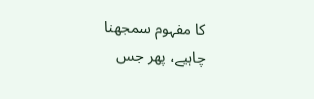کا مفہوم سمجھنا چاہیے، پھر جس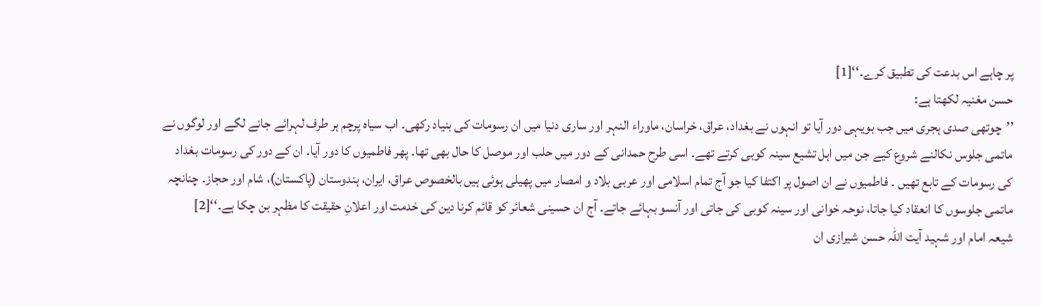پر چاہے اس بدعت کی تطبیق کرے۔‘‘[1]
حسن مغنیہ لکھتا ہے:
’’چوتھی صدی ہجری میں جب بویہی دور آیا تو انہوں نے بغداد، عراق، خراسان، ماوراء النہر اور ساری دنیا میں ان رسومات کی بنیاد رکھی۔ اب سیاہ پرچم ہر طرف لہرائے جانے لگے اور لوگوں نے ماتمی جلوس نکالنے شروع کیے جن میں اہل تشیع سینہ کوبی کرتے تھے۔ اسی طرح حمدانی کے دور میں حلب اور موصل کا حال بھی تھا۔ پھر فاطمیوں کا دور آیا۔ ان کے دور کی رسومات بغداد کی رسومات کے تابع تھیں ۔ فاطمیوں نے ان اصول پر اکتفا کیا جو آج تمام اسلامی اور عربی بلاد و امصار میں پھیلی ہوئی ہیں بالخصوص عراق، ایران، ہندوستان (پاکستان)، شام اور حجاز۔ چنانچہ ماتمی جلوسوں کا انعقاد کیا جاتا، نوحہ خوانی اور سینہ کوبی کی جاتی اور آنسو بہائے جاتے۔ آج ان حسینی شعائر کو قائم کرنا دین کی خدمت اور اعلانِ حقیقت کا مظہر بن چکا ہے۔‘‘[2]
شیعہ امام اور شہید آیت اللہ حسن شیرازی ان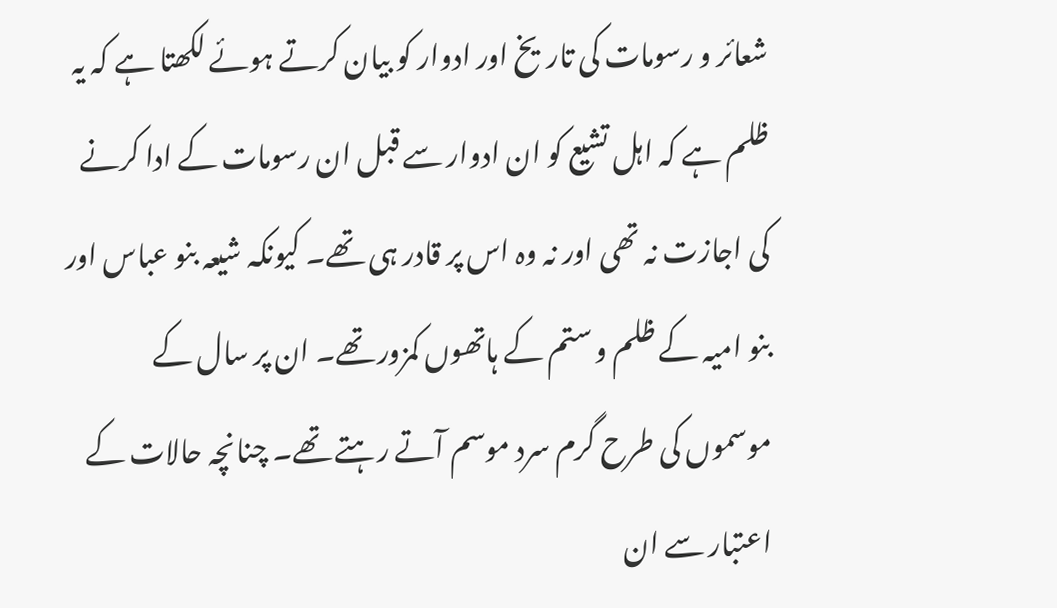شعائر و رسومات کی تاریخ اور ادوار کو بیان کرتے ہوئے لکھتا ہے کہ یہ ظلم ہے کہ اہل تشیع کو ان ادوار سے قبل ان رسومات کے ادا کرنے کی اجازت نہ تھی اور نہ وہ اس پر قادر ہی تھے۔ کیونکہ شیعہ بنو عباس اور بنو امیہ کے ظلم و ستم کے ہاتھوں کمزور تھے۔ ان پر سال کے موسموں کی طرح گرم سرد موسم آتے رہتے تھے۔ چنانچہ حالات کے اعتبار سے ان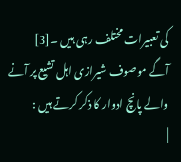کی تعبیرات مختلف رہی ہیں ۔[3]
آگے موصوف شیرازی اہل تشیع پر آنے والے پانچ ادوار کا ذکر کرتے ہیں :
|